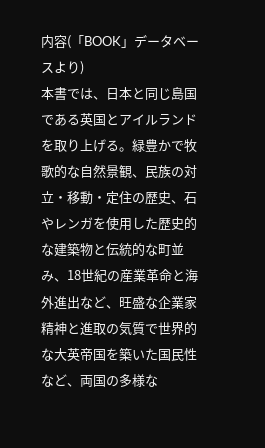内容(「BOOK」データベースより)
本書では、日本と同じ島国である英国とアイルランドを取り上げる。緑豊かで牧歌的な自然景観、民族の対立・移動・定住の歴史、石やレンガを使用した歴史的な建築物と伝統的な町並み、18世紀の産業革命と海外進出など、旺盛な企業家精神と進取の気質で世界的な大英帝国を築いた国民性など、両国の多様な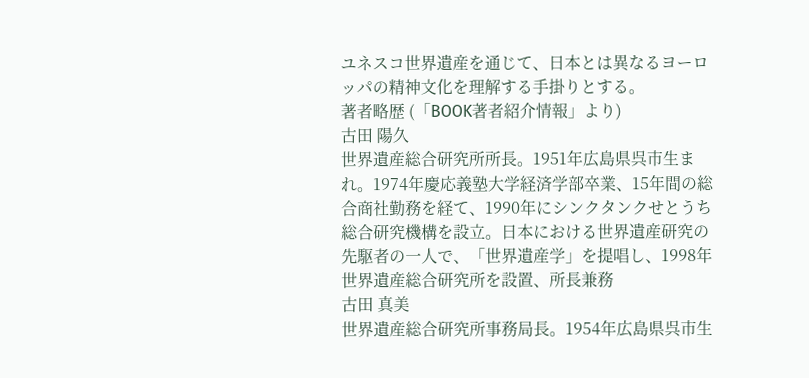ユネスコ世界遺産を通じて、日本とは異なるヨーロッパの精神文化を理解する手掛りとする。
著者略歴 (「BOOK著者紹介情報」より)
古田 陽久
世界遺産総合研究所所長。1951年広島県呉市生まれ。1974年慶応義塾大学経済学部卒業、15年間の総合商社勤務を経て、1990年にシンクタンクせとうち総合研究機構を設立。日本における世界遺産研究の先駆者の一人で、「世界遺産学」を提唱し、1998年世界遺産総合研究所を設置、所長兼務
古田 真美
世界遺産総合研究所事務局長。1954年広島県呉市生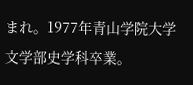まれ。1977年青山学院大学文学部史学科卒業。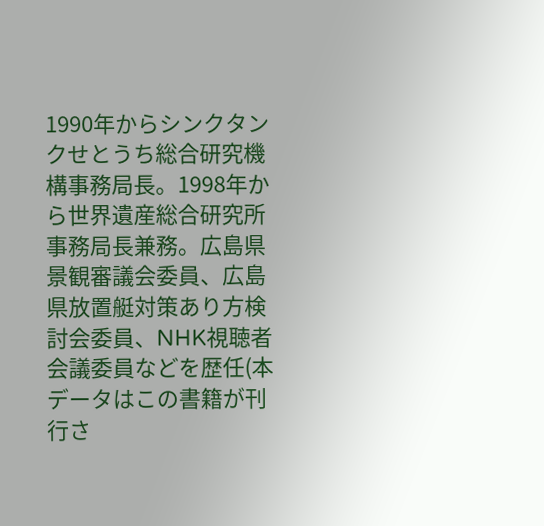1990年からシンクタンクせとうち総合研究機構事務局長。1998年から世界遺産総合研究所事務局長兼務。広島県景観審議会委員、広島県放置艇対策あり方検討会委員、NHK視聴者会議委員などを歴任(本データはこの書籍が刊行さ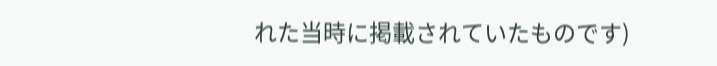れた当時に掲載されていたものです)